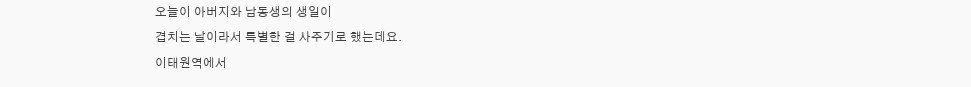오늘이 아버지와 남동생의 생일이
겹치는 날이라서 특별한 걸 사주기로 했는데요.
이태원역에서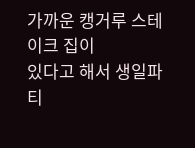가까운 캥거루 스테이크 집이
있다고 해서 생일파티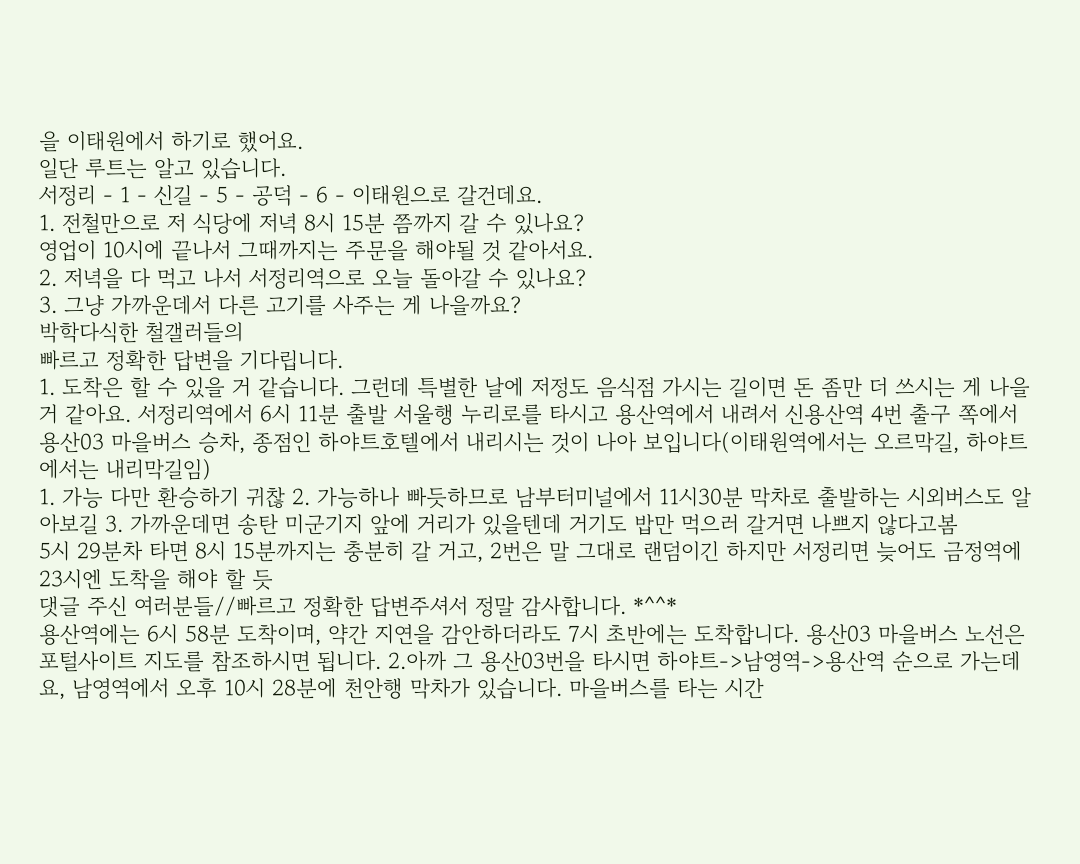을 이태원에서 하기로 했어요.
일단 루트는 알고 있습니다.
서정리 - 1 - 신길 - 5 - 공덕 - 6 - 이태원으로 갈건데요.
1. 전철만으로 저 식당에 저녁 8시 15분 쯤까지 갈 수 있나요?
영업이 10시에 끝나서 그때까지는 주문을 해야될 것 같아서요.
2. 저녁을 다 먹고 나서 서정리역으로 오늘 돌아갈 수 있나요?
3. 그냥 가까운데서 다른 고기를 사주는 게 나을까요?
박학다식한 철갤러들의
빠르고 정확한 답변을 기다립니다.
1. 도착은 할 수 있을 거 같습니다. 그런데 특별한 날에 저정도 음식점 가시는 길이면 돈 좀만 더 쓰시는 게 나을 거 같아요. 서정리역에서 6시 11분 출발 서울행 누리로를 타시고 용산역에서 내려서 신용산역 4번 출구 쪽에서 용산03 마을버스 승차, 종점인 하야트호텔에서 내리시는 것이 나아 보입니다(이태원역에서는 오르막길, 하야트에서는 내리막길임)
1. 가능 다만 환승하기 귀찮 2. 가능하나 빠듯하므로 남부터미널에서 11시30분 막차로 출발하는 시외버스도 알아보길 3. 가까운데면 송탄 미군기지 앞에 거리가 있을텐데 거기도 밥만 먹으러 갈거면 나쁘지 않다고봄
5시 29분차 타면 8시 15분까지는 충분히 갈 거고, 2번은 말 그대로 랜덤이긴 하지만 서정리면 늦어도 금정역에 23시엔 도착을 해야 할 듯
댓글 주신 여러분들//빠르고 정확한 답변주셔서 정말 감사합니다. *^^*
용산역에는 6시 58분 도착이며, 약간 지연을 감안하더라도 7시 초반에는 도착합니다. 용산03 마을버스 노선은 포털사이트 지도를 참조하시면 됩니다. 2.아까 그 용산03번을 타시면 하야트->남영역->용산역 순으로 가는데요, 남영역에서 오후 10시 28분에 천안행 막차가 있습니다. 마을버스를 타는 시간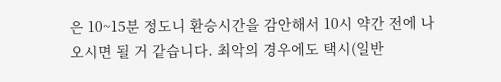은 10~15분 정도니 환승시간을 감안해서 10시 약간 전에 나오시면 될 거 같습니다. 최악의 경우에도 택시(일반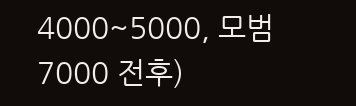4000~5000, 모범 7000 전후)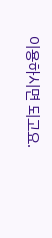이용하시면 되고요.